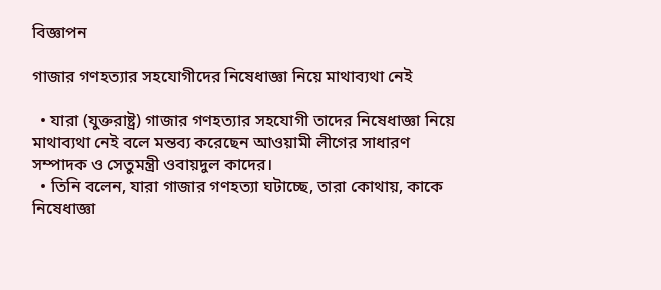বিজ্ঞাপন

গাজার গণহত্যার সহযোগীদের নিষেধাজ্ঞা নিয়ে মাথাব্যথা নেই

  • যারা (যুক্তরাষ্ট্র) গাজার গণহত্যার সহযোগী তাদের নিষেধাজ্ঞা নিয়ে মাথাব্যথা নেই বলে মন্তব্য করেছেন আওয়ামী লীগের সাধারণ সম্পাদক ও সেতুমন্ত্রী ওবায়দুল কাদের।
  • তিনি বলেন, যারা গাজার গণহত্যা ঘটাচ্ছে, তারা কোথায়, কাকে নিষেধাজ্ঞা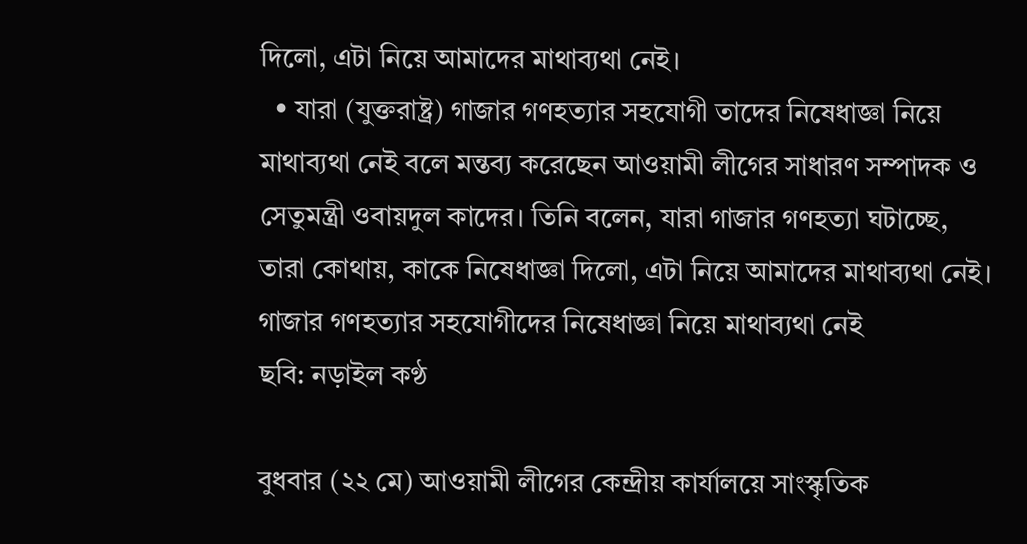দিলো, এটা নিয়ে আমাদের মাথাব্যথা নেই।
  • যারা (যুক্তরাষ্ট্র) গাজার গণহত্যার সহযোগী তাদের নিষেধাজ্ঞা নিয়ে মাথাব্যথা নেই বলে মন্তব্য করেছেন আওয়ামী লীগের সাধারণ সম্পাদক ও সেতুমন্ত্রী ওবায়দুল কাদের। তিনি বলেন, যারা গাজার গণহত্যা ঘটাচ্ছে, তারা কোথায়, কাকে নিষেধাজ্ঞা দিলো, এটা নিয়ে আমাদের মাথাব্যথা নেই।
গাজার গণহত্যার সহযোগীদের নিষেধাজ্ঞা নিয়ে মাথাব্যথা নেই
ছবি: নড়াইল কণ্ঠ

বুধবার (২২ মে) আওয়ামী লীগের কেন্দ্রীয় কার্যালয়ে সাংস্কৃতিক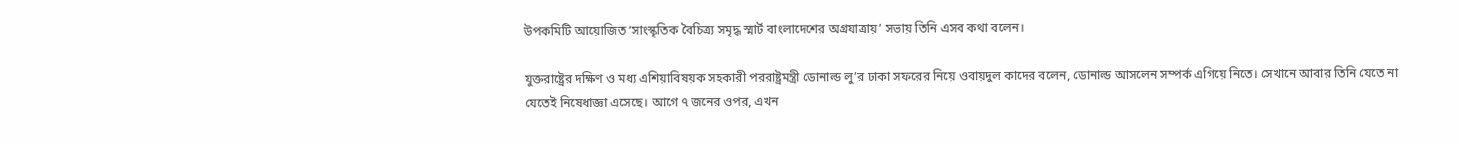উপকমিটি আয়োজিত ‘সাংস্কৃতিক বৈচিত্র্য সমৃদ্ধ স্মার্ট বাংলাদেশের অগ্রযাত্রায়’ সভায় তিনি এসব কথা বলেন।

যুক্তরাষ্ট্রের দক্ষিণ ও মধ্য এশিয়াবিষয়ক সহকারী পররাষ্ট্রমন্ত্রী ডোনাল্ড লু’র ঢাকা সফরের নিয়ে ওবায়দুল কাদের বলেন, ডোনাল্ড আসলেন সম্পর্ক এগিয়ে নিতে। সেখানে আবার তিনি যেতে না যেতেই নিষেধাজ্ঞা এসেছে। আগে ৭ জনের ওপর, এখন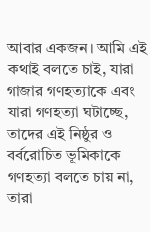আবার একজন। আমি এই কথাই বলতে চাই, যারা গাজার গণহত্যাকে এবং যারা গণহত্যা ঘটাচ্ছে, তাদের এই নিষ্ঠুর ও বর্বরোচিত ভূমিকাকে গণহত্যা বলতে চায় না, তারা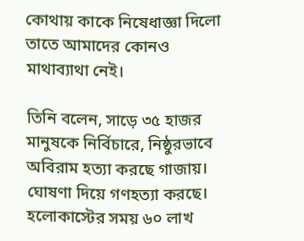কোথায় কাকে নিষেধাজ্ঞা দিলো তাতে আমাদের কোনও মাথাব্যাথা নেই।

তিনি বলেন, সাড়ে ৩৫ হাজর মানুষকে নির্বিচারে, নিষ্ঠুরভাবে অবিরাম হত্যা করছে গাজায়। ঘোষণা দিয়ে গণহত্যা করছে। হলোকাস্টের সময় ৬০ লাখ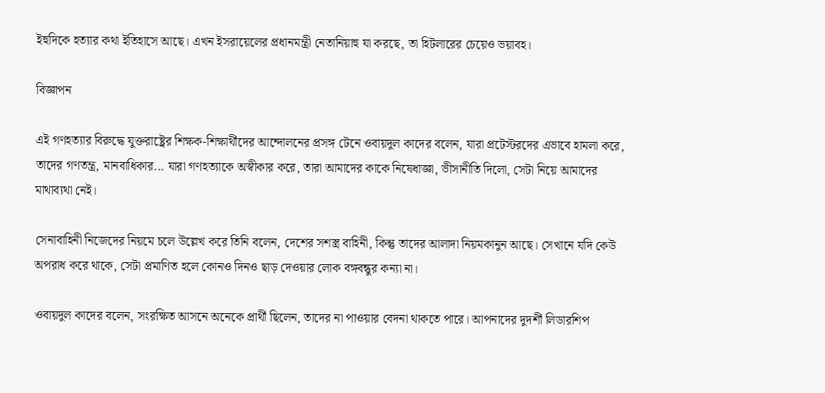ইহুদিকে হত্যার কথা ইতিহাসে আছে। এখন ইসরায়েলের প্রধানমন্ত্রী নেতানিয়াহু যা করছে, তা হিটলারের চেয়েও ভয়াবহ।

বিজ্ঞাপন

এই গণহত্যার বিরুদ্ধে যুক্তরাষ্ট্রের শিক্ষক-শিক্ষার্থীদের আন্দোলনের প্রসঙ্গ টেনে ওবায়দুল কাদের বলেন, যারা প্রটেস্টরদের এভাবে হামলা করে, তাদের গণতন্ত্র, মানবাধিকার... যারা গণহত্যাকে অস্বীকার করে, তারা আমাদের কাকে নিষেধাজ্ঞা, ভীসানীতি দিলো, সেটা নিয়ে আমাদের মাথাব্যথা নেই।

সেনাবাহিনী নিজেদের নিয়মে চলে উল্লেখ করে তিনি বলেন, দেশের সশস্ত্র বাহিনী, কিন্তু তাদের আলাদা নিয়মকানুন আছে। সেখানে যদি কেউ অপরাধ করে থাকে, সেটা প্রমাণিত হলে কোনও দিনও ছাড় দেওয়ার লোক বঙ্গবন্ধুর কন্যা না।

ওবায়দুল কাদের বলেন, সংরক্ষিত আসনে অনেকে প্রার্থী ছিলেন, তাদের না পাওয়ার বেদনা থাকতে পারে। আপনাদের দুদর্শী লিডারশিপ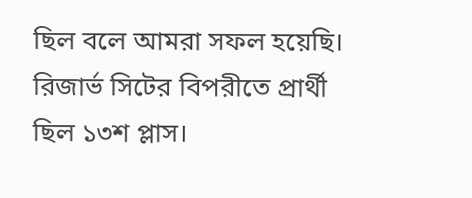ছিল বলে আমরা সফল হয়েছি। রিজার্ভ সিটের বিপরীতে প্রার্থী ছিল ১৩শ প্লাস।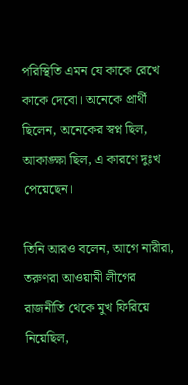পরিস্থিতি এমন যে কাকে রেখে কাকে দেবো। অনেকে প্রার্থী ছিলেন, অনেকের স্বপ্ন ছিল, আকাঙ্ক্ষা ছিল, এ কারণে দুঃখ পেয়েছেন।

তিনি আরও বলেন, আগে নারীরা, তরুণরা আওয়ামী লীগের রাজনীতি থেকে মুখ ফিরিয়ে নিয়েছিল,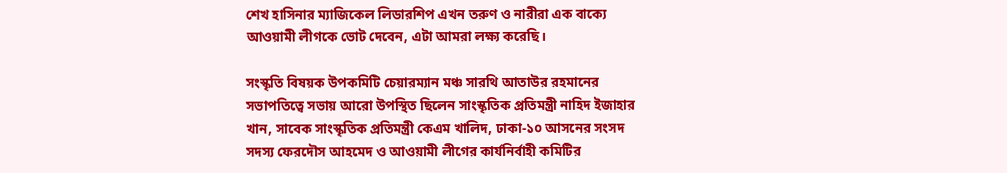শেখ হাসিনার ম্যাজিকেল লিডারশিপ এখন তরুণ ও নারীরা এক বাক্যে আওয়ামী লীগকে ভোট দেবেন, এটা আমরা লক্ষ্য করেছি।

সংস্কৃতি বিষয়ক উপকমিটি চেয়ারম্যান মঞ্চ সারথি আতাউর রহমানের সভাপতিত্বে সভায় আরো উপস্থিত ছিলেন সাংস্কৃতিক প্রতিমন্ত্রী নাহিদ ইজাহার খান, সাবেক সাংস্কৃতিক প্রতিমন্ত্রী কেএম খালিদ, ঢাকা-১০ আসনের সংসদ সদস্য ফেরদৌস আহমেদ ও আওয়ামী লীগের কার্যনির্বাহী কমিটির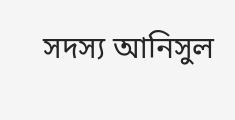সদস্য আনিসুল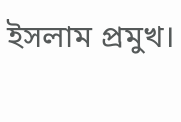ইসলাম প্রমুখ।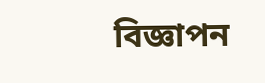বিজ্ঞাপন